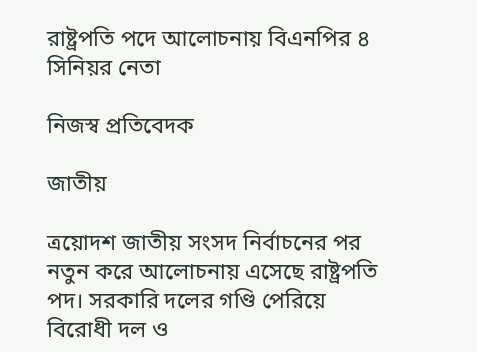রাষ্ট্রপতি পদে আলোচনায় বিএনপির ৪ সিনিয়র নেতা

নিজস্ব প্রতিবেদক

জাতীয়

ত্রয়োদশ জাতীয় সংসদ নির্বাচনের পর নতুন করে আলোচনায় এসেছে রাষ্ট্রপতি পদ। সরকারি দলের গণ্ডি পেরিয়ে বিরোধী দল ও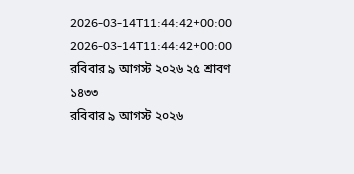2026-03-14T11:44:42+00:00
2026-03-14T11:44:42+00:00
রবিবার ৯ আগস্ট ২০২৬ ২৫ শ্রাবণ ১৪৩৩
রবিবার ৯ আগস্ট ২০২৬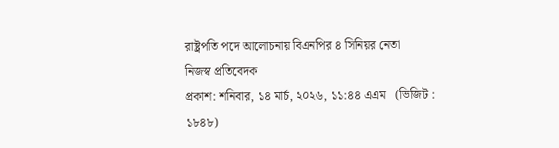রাষ্ট্রপতি পদে আলোচনায় বিএনপির ৪ সিনিয়র নেতা
নিজস্ব প্রতিবেদক
প্রকাশ: শনিবার, ১৪ মার্চ, ২০২৬, ১১:৪৪ এএম   (ভিজিট : ১৮৪৮)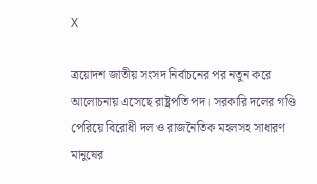X

ত্রয়োদশ জাতীয় সংসদ নির্বাচনের পর নতুন করে আলোচনায় এসেছে রাষ্ট্রপতি পদ। সরকারি দলের গণ্ডি পেরিয়ে বিরোধী দল ও রাজনৈতিক মহলসহ সাধারণ মানুষের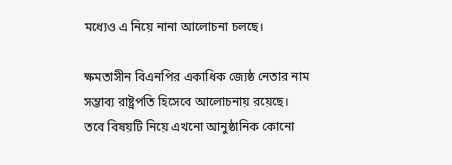মধ্যেও এ নিয়ে নানা আলোচনা চলছে।

ক্ষমতাসীন বিএনপির একাধিক জ্যেষ্ঠ নেতার নাম সম্ভাব্য রাষ্ট্রপতি হিসেবে আলোচনায় রয়েছে। তবে বিষয়টি নিয়ে এখনো আনুষ্ঠানিক কোনো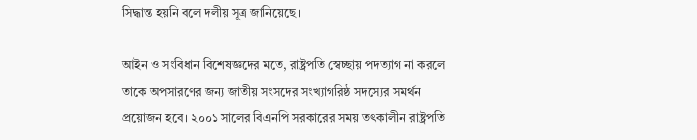সিদ্ধান্ত হয়নি বলে দলীয় সূত্র জানিয়েছে।

আইন ও সংবিধান বিশেষজ্ঞদের মতে, রাষ্ট্রপতি স্বেচ্ছায় পদত্যাগ না করলে তাকে অপসারণের জন্য জাতীয় সংসদের সংখ্যাগরিষ্ঠ সদস্যের সমর্থন প্রয়োজন হবে। ২০০১ সালের বিএনপি সরকারের সময় তৎকালীন রাষ্ট্রপতি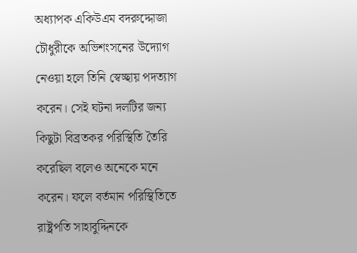অধ্যাপক একিউএম বদরুদ্দোজা চৌধুরীকে অভিশংসনের উদ্যোগ নেওয়া হলে তিনি স্বেচ্ছায় পদত্যাগ করেন। সেই ঘটনা দলটির জন্য কিছুটা বিব্রতকর পরিস্থিতি তৈরি করেছিল বলেও অনেকে মনে করেন। ফলে বর্তমান পরিস্থিতিতে রাষ্ট্রপতি সাহাবুদ্দিনকে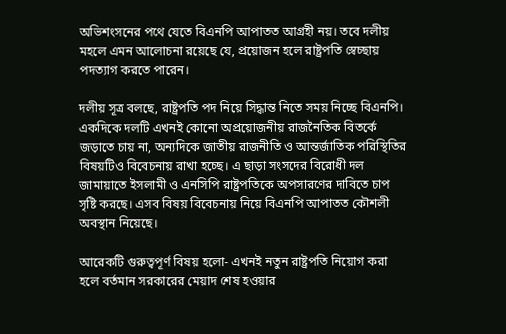অভিশংসনের পথে যেতে বিএনপি আপাতত আগ্রহী নয়। তবে দলীয় মহলে এমন আলোচনা রয়েছে যে, প্রয়োজন হলে রাষ্ট্রপতি স্বেচ্ছায় পদত্যাগ করতে পারেন।

দলীয় সূত্র বলছে, রাষ্ট্রপতি পদ নিয়ে সিদ্ধান্ত নিতে সময় নিচ্ছে বিএনপি। একদিকে দলটি এখনই কোনো অপ্রয়োজনীয় রাজনৈতিক বিতর্কে জড়াতে চায় না, অন্যদিকে জাতীয় রাজনীতি ও আন্তর্জাতিক পরিস্থিতির বিষয়টিও বিবেচনায় রাখা হচ্ছে। এ ছাড়া সংসদের বিরোধী দল জামায়াতে ইসলামী ও এনসিপি রাষ্ট্রপতিকে অপসারণের দাবিতে চাপ সৃষ্টি করছে। এসব বিষয় বিবেচনায় নিয়ে বিএনপি আপাতত কৌশলী অবস্থান নিয়েছে।

আরেকটি গুরুত্বপূর্ণ বিষয় হলো- এখনই নতুন রাষ্ট্রপতি নিয়োগ করা হলে বর্তমান সরকারের মেয়াদ শেষ হওয়ার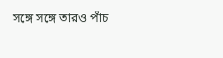সঙ্গে সঙ্গে তারও পাঁচ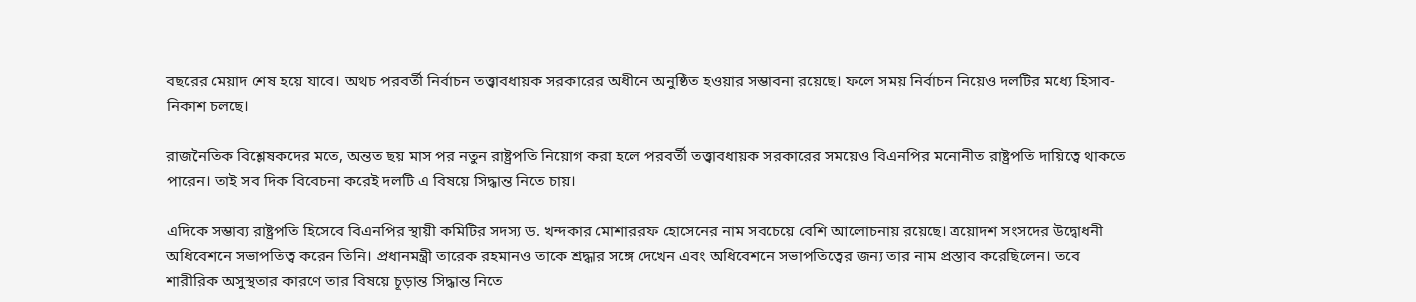বছরের মেয়াদ শেষ হয়ে যাবে। অথচ পরবর্তী নির্বাচন তত্ত্বাবধায়ক সরকারের অধীনে অনুষ্ঠিত হওয়ার সম্ভাবনা রয়েছে। ফলে সময় নির্বাচন নিয়েও দলটির মধ্যে হিসাব-নিকাশ চলছে।

রাজনৈতিক বিশ্লেষকদের মতে, অন্তত ছয় মাস পর নতুন রাষ্ট্রপতি নিয়োগ করা হলে পরবর্তী তত্ত্বাবধায়ক সরকারের সময়েও বিএনপির মনোনীত রাষ্ট্রপতি দায়িত্বে থাকতে পারেন। তাই সব দিক বিবেচনা করেই দলটি এ বিষয়ে সিদ্ধান্ত নিতে চায়।

এদিকে সম্ভাব্য রাষ্ট্রপতি হিসেবে বিএনপির স্থায়ী কমিটির সদস্য ড. খন্দকার মোশাররফ হোসেনের নাম সবচেয়ে বেশি আলোচনায় রয়েছে। ত্রয়োদশ সংসদের উদ্বোধনী অধিবেশনে সভাপতিত্ব করেন তিনি। প্রধানমন্ত্রী তারেক রহমানও তাকে শ্রদ্ধার সঙ্গে দেখেন এবং অধিবেশনে সভাপতিত্বের জন্য তার নাম প্রস্তাব করেছিলেন। তবে শারীরিক অসুস্থতার কারণে তার বিষয়ে চূড়ান্ত সিদ্ধান্ত নিতে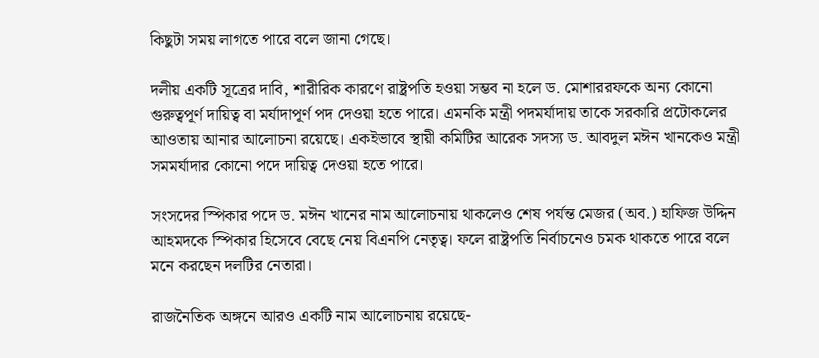কিছুটা সময় লাগতে পারে বলে জানা গেছে।

দলীয় একটি সূত্রের দাবি, শারীরিক কারণে রাষ্ট্রপতি হওয়া সম্ভব না হলে ড. মোশাররফকে অন্য কোনো গুরুত্বপূর্ণ দায়িত্ব বা মর্যাদাপূর্ণ পদ দেওয়া হতে পারে। এমনকি মন্ত্রী পদমর্যাদায় তাকে সরকারি প্রটোকলের আওতায় আনার আলোচনা রয়েছে। একইভাবে স্থায়ী কমিটির আরেক সদস্য ড. আবদুল মঈন খানকেও মন্ত্রী সমমর্যাদার কোনো পদে দায়িত্ব দেওয়া হতে পারে।

সংসদের স্পিকার পদে ড. মঈন খানের নাম আলোচনায় থাকলেও শেষ পর্যন্ত মেজর (অব.) হাফিজ উদ্দিন আহমদকে স্পিকার হিসেবে বেছে নেয় বিএনপি নেতৃত্ব। ফলে রাষ্ট্রপতি নির্বাচনেও চমক থাকতে পারে বলে মনে করছেন দলটির নেতারা।

রাজনৈতিক অঙ্গনে আরও একটি নাম আলোচনায় রয়েছে-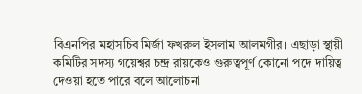বিএনপির মহাসচিব মির্জা ফখরুল ইসলাম আলমগীর। এছাড়া স্থায়ী কমিটির সদস্য গয়েশ্বর চন্দ্র রায়কেও গুরুত্বপূর্ণ কোনো পদে দায়িত্ব দেওয়া হতে পারে বলে আলোচনা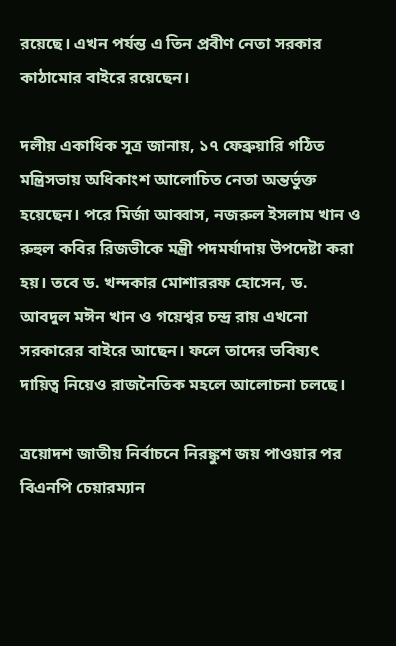রয়েছে। এখন পর্যন্ত এ তিন প্রবীণ নেতা সরকার কাঠামোর বাইরে রয়েছেন।

দলীয় একাধিক সূত্র জানায়, ১৭ ফেব্রুয়ারি গঠিত মন্ত্রিসভায় অধিকাংশ আলোচিত নেতা অন্তর্ভুক্ত হয়েছেন। পরে মির্জা আব্বাস, নজরুল ইসলাম খান ও রুহুল কবির রিজভীকে মন্ত্রী পদমর্যাদায় উপদেষ্টা করা হয়। তবে ড. খন্দকার মোশাররফ হোসেন, ড. আবদুল মঈন খান ও গয়েশ্বর চন্দ্র রায় এখনো সরকারের বাইরে আছেন। ফলে তাদের ভবিষ্যৎ দায়িত্ব নিয়েও রাজনৈতিক মহলে আলোচনা চলছে।

ত্রয়োদশ জাতীয় নির্বাচনে নিরঙ্কুশ জয় পাওয়ার পর বিএনপি চেয়ারম্যান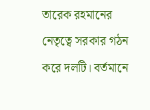তারেক রহমানের নেতৃত্বে সরকার গঠন করে দলটি। বর্তমানে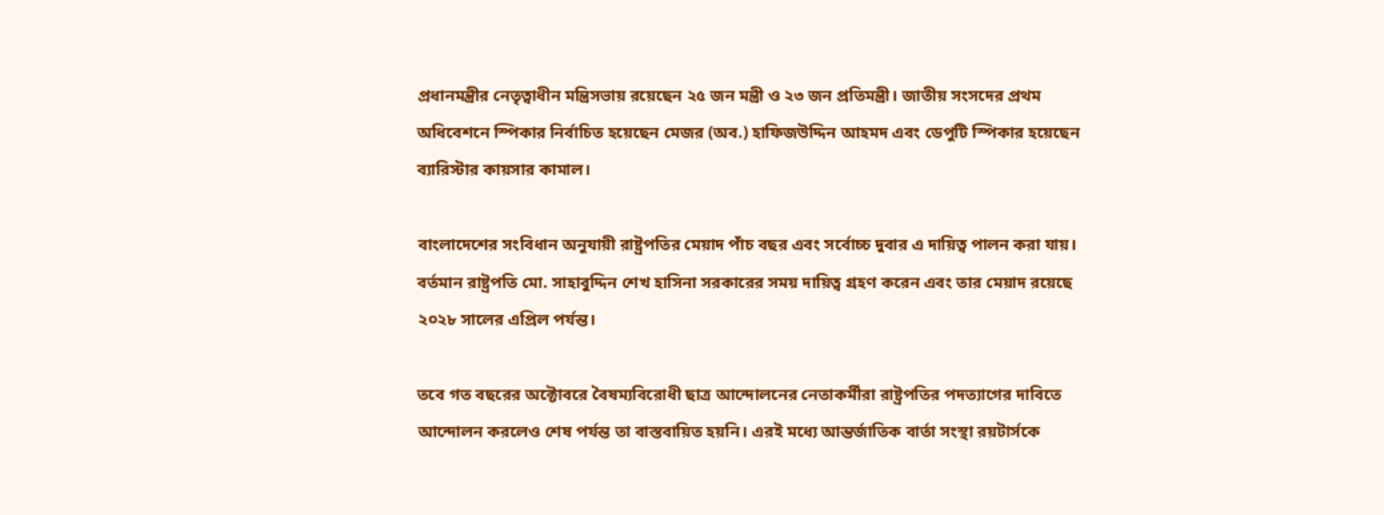প্রধানমন্ত্রীর নেতৃত্বাধীন মন্ত্রিসভায় রয়েছেন ২৫ জন মন্ত্রী ও ২৩ জন প্রতিমন্ত্রী। জাতীয় সংসদের প্রথম অধিবেশনে স্পিকার নির্বাচিত হয়েছেন মেজর (অব.) হাফিজউদ্দিন আহমদ এবং ডেপুটি স্পিকার হয়েছেন ব্যারিস্টার কায়সার কামাল।

বাংলাদেশের সংবিধান অনুযায়ী রাষ্ট্রপতির মেয়াদ পাঁচ বছর এবং সর্বোচ্চ দুবার এ দায়িত্ব পালন করা যায়। বর্তমান রাষ্ট্রপতি মো. সাহাবুদ্দিন শেখ হাসিনা সরকারের সময় দায়িত্ব গ্রহণ করেন এবং তার মেয়াদ রয়েছে ২০২৮ সালের এপ্রিল পর্যন্ত।

তবে গত বছরের অক্টোবরে বৈষম্যবিরোধী ছাত্র আন্দোলনের নেতাকর্মীরা রাষ্ট্রপতির পদত্যাগের দাবিতে আন্দোলন করলেও শেষ পর্যন্ত তা বাস্তবায়িত হয়নি। এরই মধ্যে আন্তর্জাতিক বার্তা সংস্থা রয়টার্সকে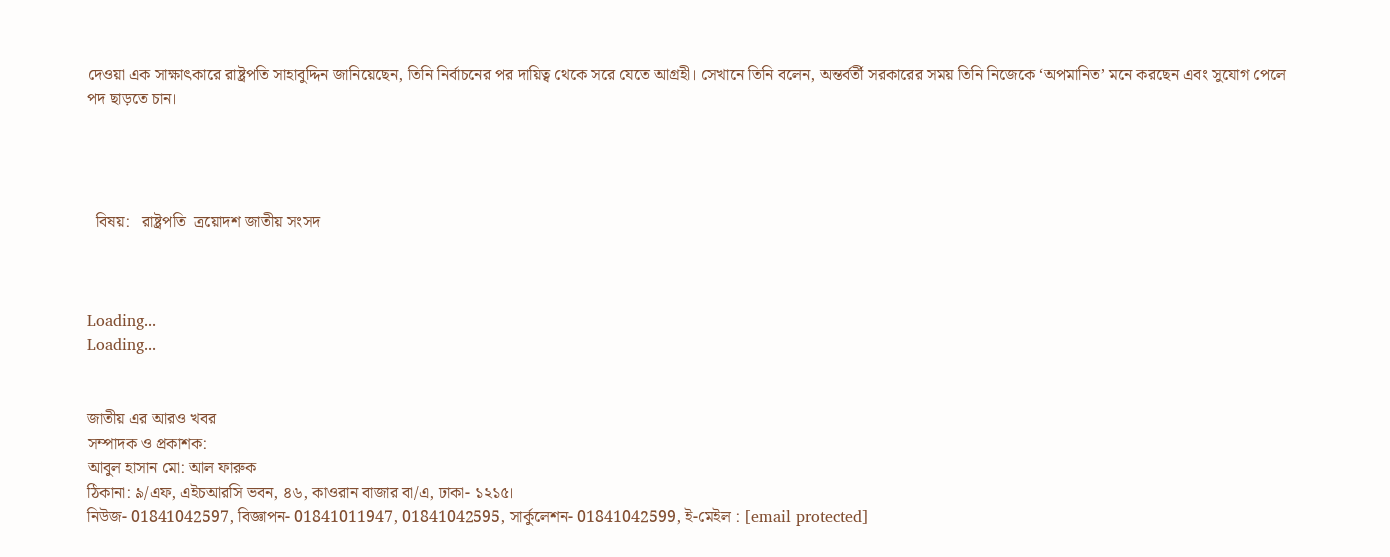দেওয়া এক সাক্ষাৎকারে রাষ্ট্রপতি সাহাবুদ্দিন জানিয়েছেন, তিনি নির্বাচনের পর দায়িত্ব থেকে সরে যেতে আগ্রহী। সেখানে তিনি বলেন, অন্তর্বর্তী সরকারের সময় তিনি নিজেকে ‘অপমানিত’ মনে করছেন এবং সুযোগ পেলে পদ ছাড়তে চান।




  বিষয়:   রাষ্ট্রপতি  ত্রয়োদশ জাতীয় সংসদ



Loading...
Loading...


জাতীয় এর আরও খবর
সম্পাদক ও প্রকাশক:
আবুল হাসান মো: আল ফারুক
ঠিকানা: ৯/এফ, এইচআরসি ভবন, ৪৬, কাওরান বাজার বা/এ, ঢাকা- ১২১৫।
নিউজ- 01841042597, বিজ্ঞাপন- 01841011947, 01841042595, সার্কুলেশন- 01841042599, ই-মেইল : [email protected]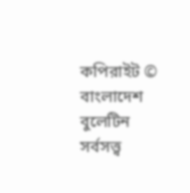কপিরাইট © বাংলাদেশ বুলেটিন সর্বসত্ত্ব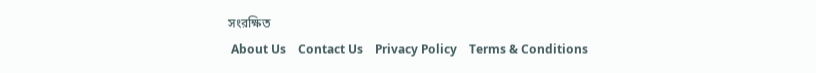সংরক্ষিত
 About Us    Contact Us    Privacy Policy    Terms & Conditions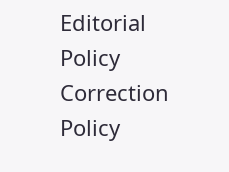Editorial Policy    Correction Policy